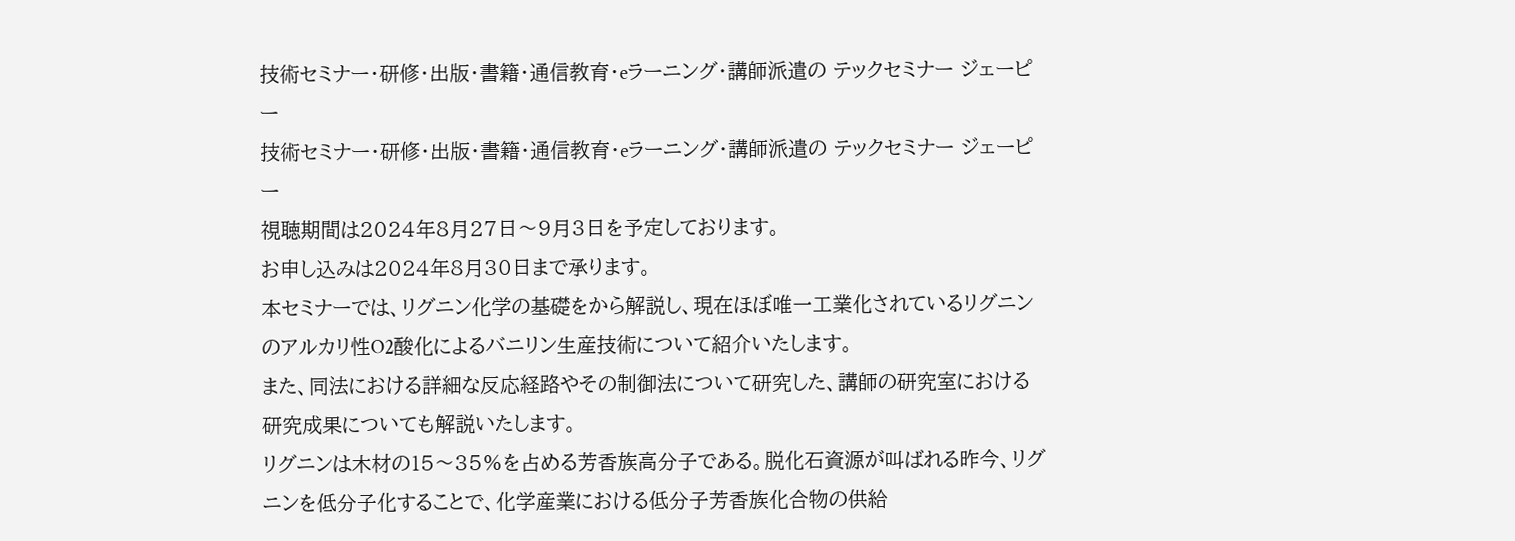技術セミナー・研修・出版・書籍・通信教育・eラーニング・講師派遣の テックセミナー ジェーピー
技術セミナー・研修・出版・書籍・通信教育・eラーニング・講師派遣の テックセミナー ジェーピー
視聴期間は2024年8月27日〜9月3日を予定しております。
お申し込みは2024年8月30日まで承ります。
本セミナーでは、リグニン化学の基礎をから解説し、現在ほぼ唯一工業化されているリグニンのアルカリ性O2酸化によるバニリン生産技術について紹介いたします。
また、同法における詳細な反応経路やその制御法について研究した、講師の研究室における研究成果についても解説いたします。
リグニンは木材の15〜35%を占める芳香族高分子である。脱化石資源が叫ばれる昨今、リグニンを低分子化することで、化学産業における低分子芳香族化合物の供給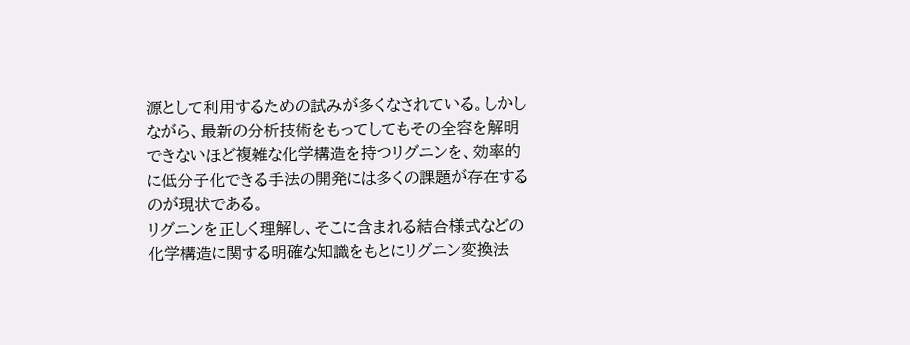源として利用するための試みが多くなされている。しかしながら、最新の分析技術をもってしてもその全容を解明できないほど複雑な化学構造を持つリグニンを、効率的に低分子化できる手法の開発には多くの課題が存在するのが現状である。
リグニンを正しく理解し、そこに含まれる結合様式などの化学構造に関する明確な知識をもとにリグニン変換法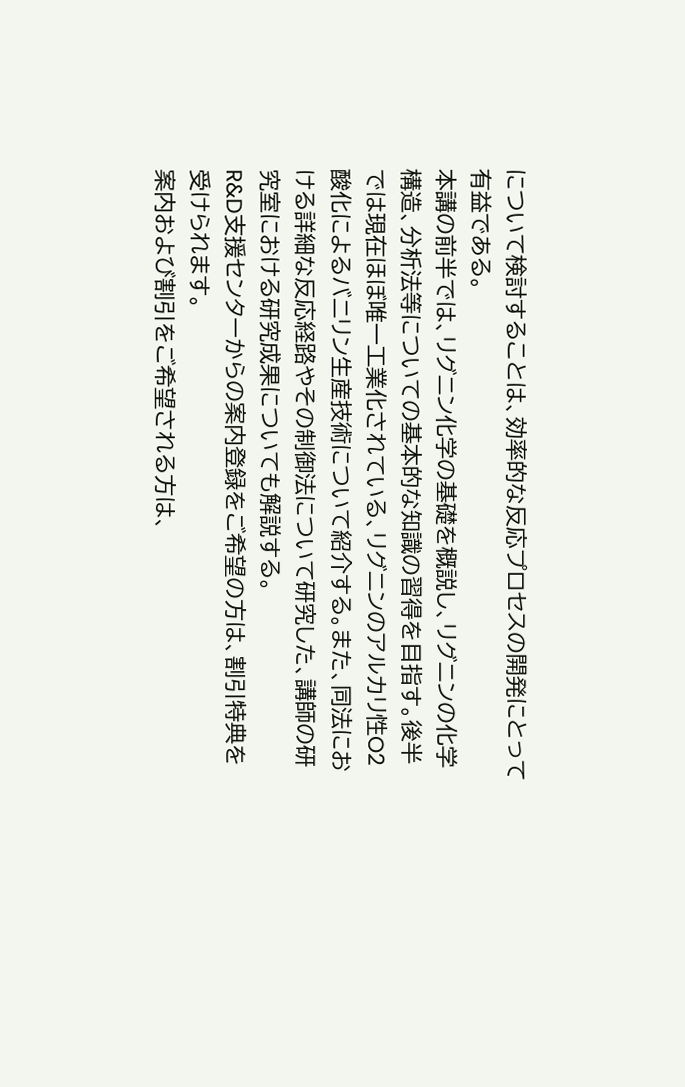について検討することは、効率的な反応プロセスの開発にとって有益である。
本講の前半では、リグニン化学の基礎を概説し、リグニンの化学構造、分析法等についての基本的な知識の習得を目指す。後半では現在ほぼ唯一工業化されている、リグニンのアルカリ性O2酸化によるバニリン生産技術について紹介する。また、同法における詳細な反応経路やその制御法について研究した、講師の研究室における研究成果についても解説する。
R&D支援センターからの案内登録をご希望の方は、割引特典を受けられます。
案内および割引をご希望される方は、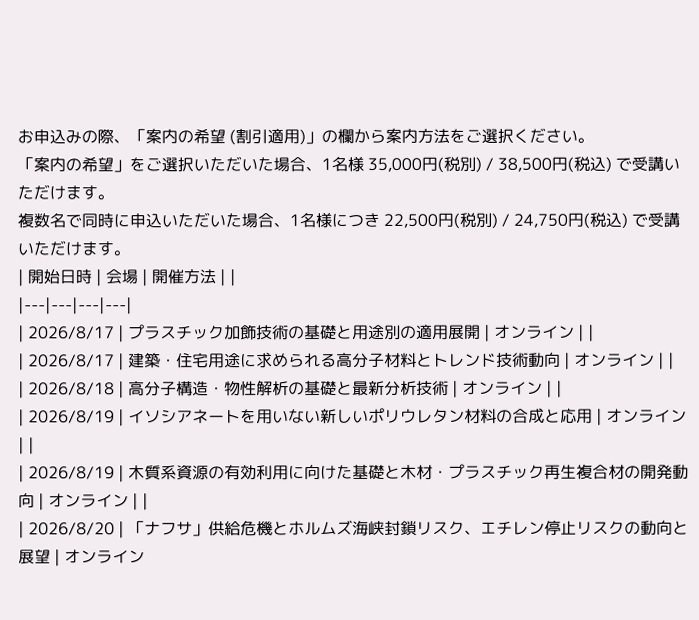お申込みの際、「案内の希望 (割引適用)」の欄から案内方法をご選択ください。
「案内の希望」をご選択いただいた場合、1名様 35,000円(税別) / 38,500円(税込) で受講いただけます。
複数名で同時に申込いただいた場合、1名様につき 22,500円(税別) / 24,750円(税込) で受講いただけます。
| 開始日時 | 会場 | 開催方法 | |
|---|---|---|---|
| 2026/8/17 | プラスチック加飾技術の基礎と用途別の適用展開 | オンライン | |
| 2026/8/17 | 建築・住宅用途に求められる高分子材料とトレンド技術動向 | オンライン | |
| 2026/8/18 | 高分子構造・物性解析の基礎と最新分析技術 | オンライン | |
| 2026/8/19 | イソシアネートを用いない新しいポリウレタン材料の合成と応用 | オンライン | |
| 2026/8/19 | 木質系資源の有効利用に向けた基礎と木材・プラスチック再生複合材の開発動向 | オンライン | |
| 2026/8/20 | 「ナフサ」供給危機とホルムズ海峡封鎖リスク、エチレン停止リスクの動向と展望 | オンライン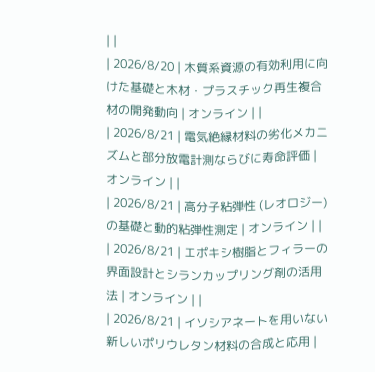| |
| 2026/8/20 | 木質系資源の有効利用に向けた基礎と木材・プラスチック再生複合材の開発動向 | オンライン | |
| 2026/8/21 | 電気絶縁材料の劣化メカニズムと部分放電計測ならびに寿命評価 | オンライン | |
| 2026/8/21 | 高分子粘弾性 (レオロジー) の基礎と動的粘弾性測定 | オンライン | |
| 2026/8/21 | エポキシ樹脂とフィラーの界面設計とシランカップリング剤の活用法 | オンライン | |
| 2026/8/21 | イソシアネートを用いない新しいポリウレタン材料の合成と応用 |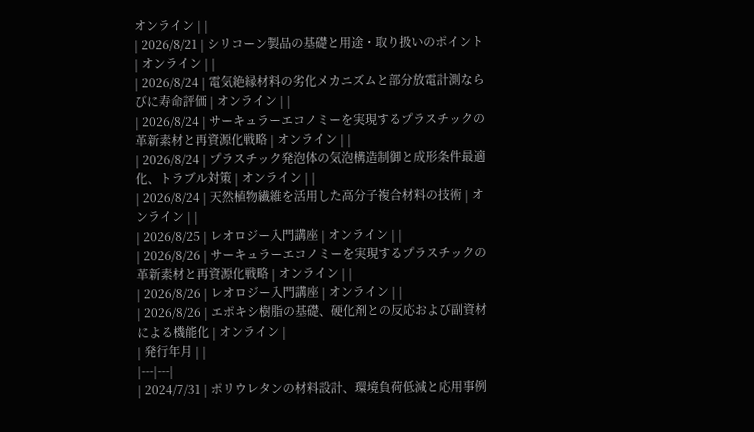オンライン | |
| 2026/8/21 | シリコーン製品の基礎と用途・取り扱いのポイント | オンライン | |
| 2026/8/24 | 電気絶縁材料の劣化メカニズムと部分放電計測ならびに寿命評価 | オンライン | |
| 2026/8/24 | サーキュラーエコノミーを実現するプラスチックの革新素材と再資源化戦略 | オンライン | |
| 2026/8/24 | プラスチック発泡体の気泡構造制御と成形条件最適化、トラブル対策 | オンライン | |
| 2026/8/24 | 天然植物繊維を活用した高分子複合材料の技術 | オンライン | |
| 2026/8/25 | レオロジー入門講座 | オンライン | |
| 2026/8/26 | サーキュラーエコノミーを実現するプラスチックの革新素材と再資源化戦略 | オンライン | |
| 2026/8/26 | レオロジー入門講座 | オンライン | |
| 2026/8/26 | エポキシ樹脂の基礎、硬化剤との反応および副資材による機能化 | オンライン |
| 発行年月 | |
|---|---|
| 2024/7/31 | ポリウレタンの材料設計、環境負荷低減と応用事例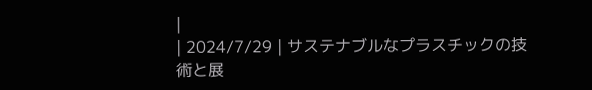|
| 2024/7/29 | サステナブルなプラスチックの技術と展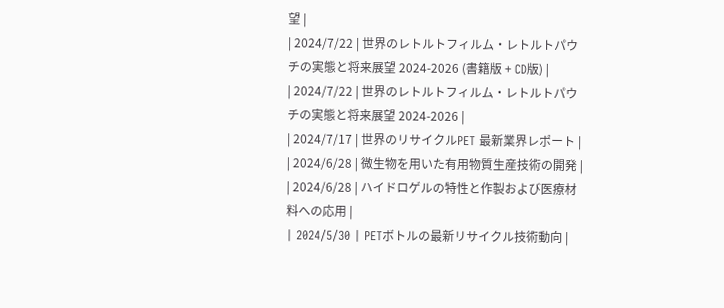望 |
| 2024/7/22 | 世界のレトルトフィルム・レトルトパウチの実態と将来展望 2024-2026 (書籍版 + CD版) |
| 2024/7/22 | 世界のレトルトフィルム・レトルトパウチの実態と将来展望 2024-2026 |
| 2024/7/17 | 世界のリサイクルPET 最新業界レポート |
| 2024/6/28 | 微生物を用いた有用物質生産技術の開発 |
| 2024/6/28 | ハイドロゲルの特性と作製および医療材料への応用 |
| 2024/5/30 | PETボトルの最新リサイクル技術動向 |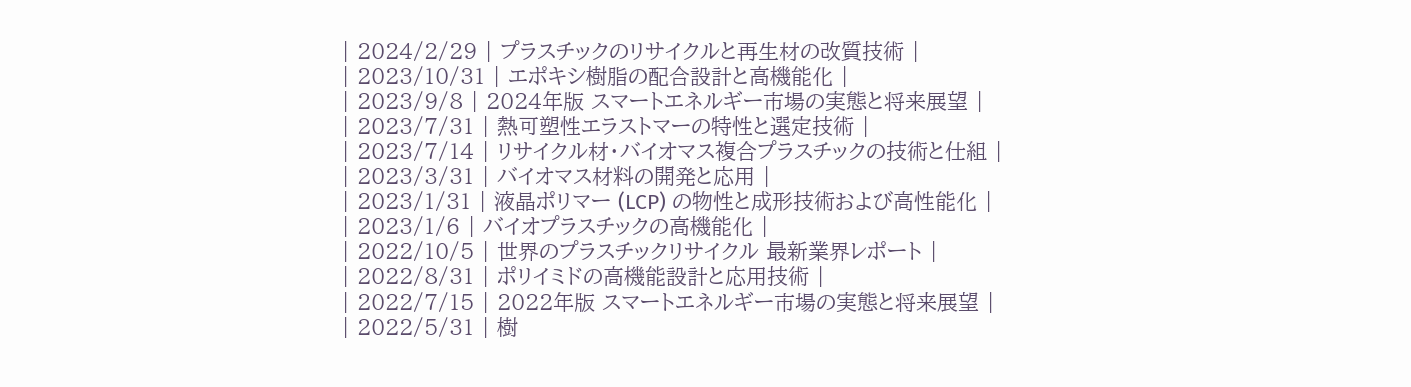| 2024/2/29 | プラスチックのリサイクルと再生材の改質技術 |
| 2023/10/31 | エポキシ樹脂の配合設計と高機能化 |
| 2023/9/8 | 2024年版 スマートエネルギー市場の実態と将来展望 |
| 2023/7/31 | 熱可塑性エラストマーの特性と選定技術 |
| 2023/7/14 | リサイクル材・バイオマス複合プラスチックの技術と仕組 |
| 2023/3/31 | バイオマス材料の開発と応用 |
| 2023/1/31 | 液晶ポリマー (LCP) の物性と成形技術および高性能化 |
| 2023/1/6 | バイオプラスチックの高機能化 |
| 2022/10/5 | 世界のプラスチックリサイクル 最新業界レポート |
| 2022/8/31 | ポリイミドの高機能設計と応用技術 |
| 2022/7/15 | 2022年版 スマートエネルギー市場の実態と将来展望 |
| 2022/5/31 | 樹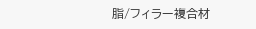脂/フィラー複合材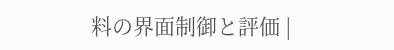料の界面制御と評価 |